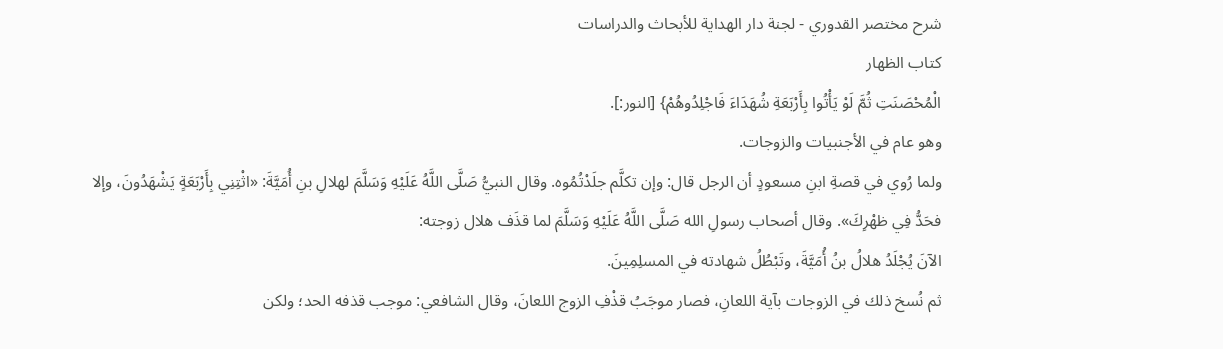شرح مختصر القدوري - لجنة دار الهداية للأبحاث والدراسات
كتاب الظهار
الْمُحْصَنَتِ ثُمَّ لَوْ يَأْتُوا بِأَرْبَعَةِ شُهَدَاءَ فَاجْلِدُوهُمْ} [النور:].
وهو عام في الأجنبيات والزوجات.
ولما رُوي في قصةِ ابنِ مسعودٍ أن الرجل قال: وإن تكلَّم جلَدْتُمُوه. وقال النبيُّ صَلَّى اللَّهُ عَلَيْهِ وَسَلَّمَ لهلالِ بنِ أُمَيَّةَ: «اثْتِنِي بِأَرْبَعَةٍ يَشْهَدُونَ، وإلا فحَدُّ فِي ظهْرِكَ». وقال أصحاب رسولِ الله صَلَّى اللَّهُ عَلَيْهِ وَسَلَّمَ لما قذَف هلال زوجته:
الآنَ يُجْلَدُ هلالُ بنُ أُمَيَّةَ، وتَبْطُلُ شهادته في المسلِمِينَ.
ثم نُسخ ذلك في الزوجات بآية اللعانِ، فصار موجَبُ قذْفِ الزوج اللعانَ، وقال الشافعي: موجب قذفه الحد؛ ولكن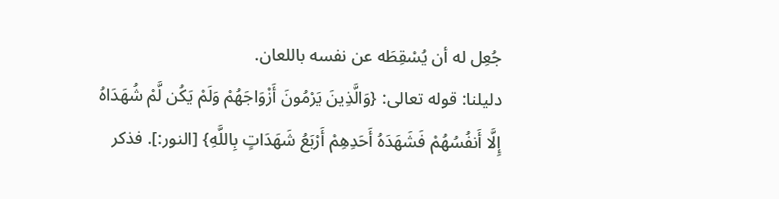جُعِل له أن يُسْقِطَه عن نفسه باللعان.
دليلنا: قوله تعالى: {وَالَّذِينَ يَرْمُونَ أَزْوَاجَهُمْ وَلَمْ يَكُن لَّمْ شُهَدَاهُ إِلَّا أَنفُسُهُمْ فَشَهَدَهُ أَحَدِهِمْ أَرْبَعُ شَهَدَاتٍ بِاللَّهِ} [النور:]. فذكر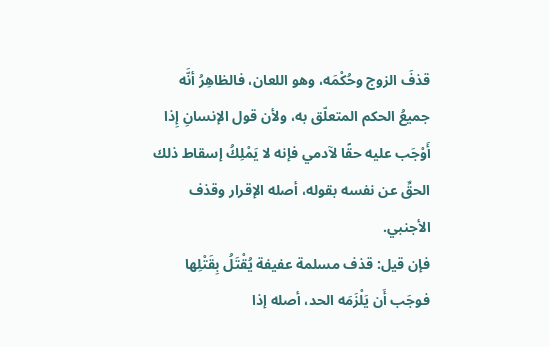قذفَ الزوج وحُكْمَه، وهو اللعان، فالظاهِرُ أنَّه جميعُ الحكم المتعلّق به، ولأن قول الإنسانِ إِذا أَوْجَب عليه حقًا لآدمي فإنه لا يَمْلِكُ إسقاط ذلك الحقِّ عن نفسه بقوله، أصله الإقرار وقذف الأجنبي.
فإن قيل: قذف مسلمة عفيفة يُقْتَلُ بِقَتْلِها فوجَب أَن يَلْزَمَه الحد، أصله إذا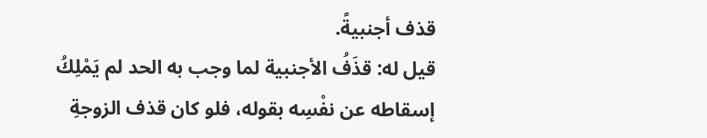قذف أجنبيةً.
قيل له: قذَفُ الأجنبية لما وجب به الحد لم يَمْلِكُ إسقاطه عن نفْسِه بقوله، فلو كان قذف الزوجةِ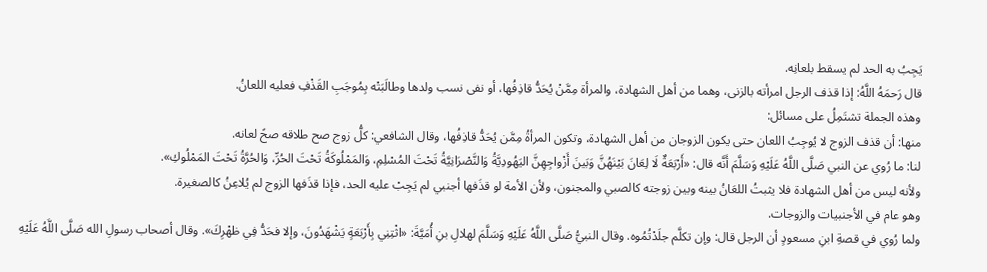يَجِبُ به الحد لم يسقط بلعانِه.
قال رَحمَهُ اللَّهُ: إذا قذف الرجل امرأته بالزنى، وهما من أهل الشهادة، والمرأة مِمَّنْ يُحَدُّ قاذِفُها، أو نفى نسب ولدها وطالَبَتْه بِمُوجَبِ القَذْفِ فعليه اللعانُ.
وهذه الجملة تشتَمِلُ على مسائل:
منها: أن قذف الزوج لا يُوجِبُ اللعان حتى يكون الزوجان من أهل الشهادة، وتكون المرأةُ مِمَّن يُحَدُّ قاذِفُها، وقال الشافعي: كلُّ زوج صح طلاقه صحً لعانه.
لنا: ما رُوي عن النبي صَلَّى اللَّهُ عَلَيْهِ وَسَلَّمَ أَنَّه قال: «أَرْبَعَةٌ لَا لِعَانَ بَيْنَهُنَّ وَبَينَ أَزْواجِهِنَّ اليَهُودِيَّةُ وَالنَّصْرَانِيَّةُ تَحْتَ المُسْلِمِ، وَالمَمْلُوكَةُ تَحْتَ الحُرِّ، وَالحُرَّةُ تَحْتَ المَمْلُوكِ».
ولأنه ليس من أهل الشهادة فلا يثبتُ اللعَانُ بينه وبين زوجته كالصبي والمجنون، ولأن الأمة لو قذَفها أجنبي لم يَجِبْ عليه الحد، فإذا قذَفها الزوج لم يُلاعِنُ كالصغيرة.
وهو عام في الأجنبيات والزوجات.
ولما رُوي في قصةِ ابنِ مسعودٍ أن الرجل قال: وإن تكلَّم جلَدْتُمُوه. وقال النبيُّ صَلَّى اللَّهُ عَلَيْهِ وَسَلَّمَ لهلالِ بنِ أُمَيَّةَ: «اثْتِنِي بِأَرْبَعَةٍ يَشْهَدُونَ، وإلا فحَدُّ فِي ظهْرِكَ». وقال أصحاب رسولِ الله صَلَّى اللَّهُ عَلَيْهِ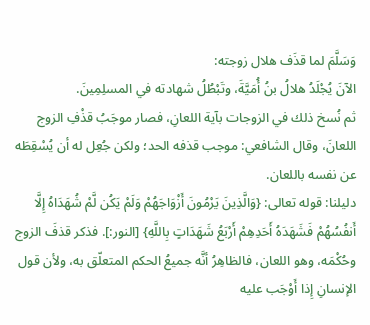وَسَلَّمَ لما قذَف هلال زوجته:
الآنَ يُجْلَدُ هلالُ بنُ أُمَيَّةَ، وتَبْطُلُ شهادته في المسلِمِينَ.
ثم نُسخ ذلك في الزوجات بآية اللعانِ، فصار موجَبُ قذْفِ الزوج اللعانَ، وقال الشافعي: موجب قذفه الحد؛ ولكن جُعِل له أن يُسْقِطَه عن نفسه باللعان.
دليلنا: قوله تعالى: {وَالَّذِينَ يَرْمُونَ أَزْوَاجَهُمْ وَلَمْ يَكُن لَّمْ شُهَدَاهُ إِلَّا أَنفُسُهُمْ فَشَهَدَهُ أَحَدِهِمْ أَرْبَعُ شَهَدَاتٍ بِاللَّهِ} [النور:]. فذكر قذفَ الزوج وحُكْمَه، وهو اللعان، فالظاهِرُ أنَّه جميعُ الحكم المتعلّق به، ولأن قول الإنسانِ إِذا أَوْجَب عليه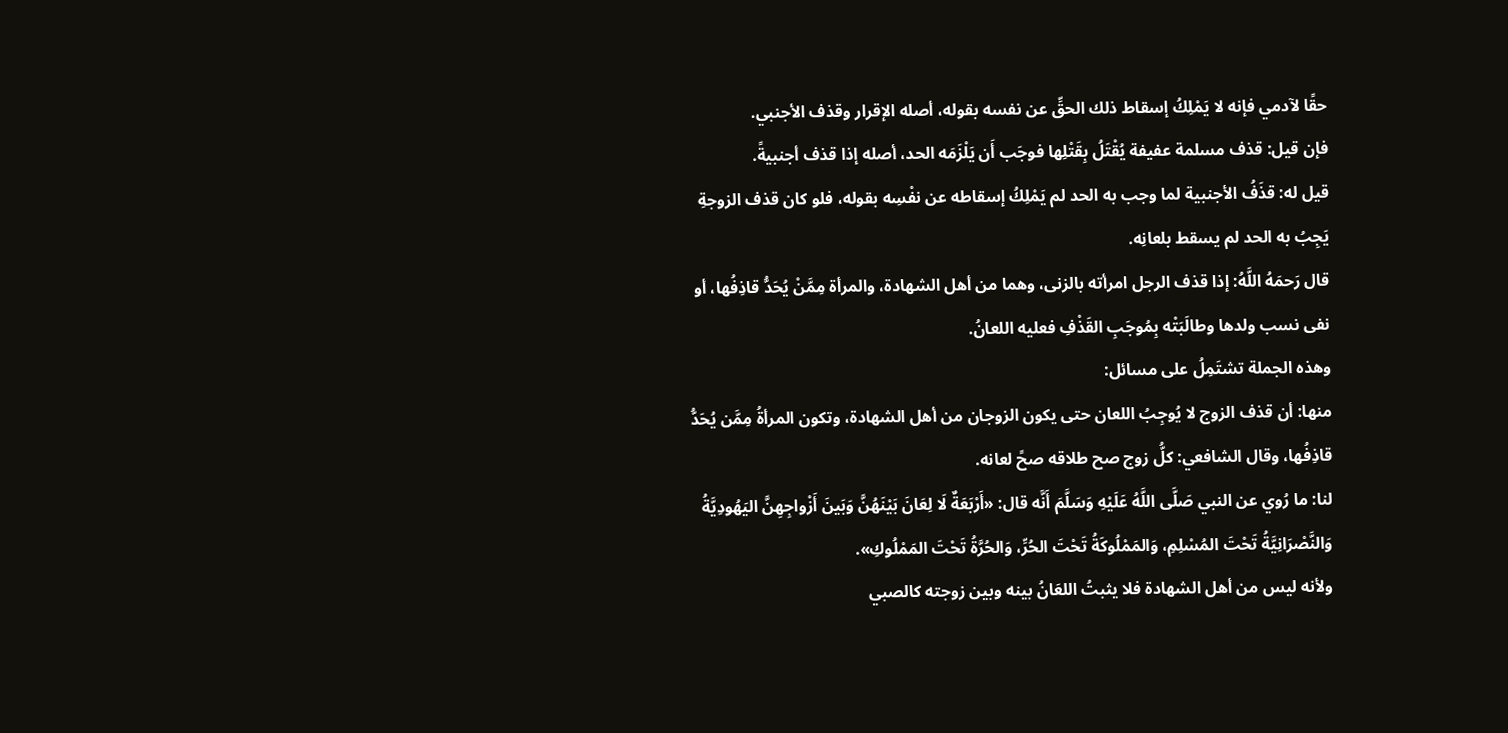حقًا لآدمي فإنه لا يَمْلِكُ إسقاط ذلك الحقِّ عن نفسه بقوله، أصله الإقرار وقذف الأجنبي.
فإن قيل: قذف مسلمة عفيفة يُقْتَلُ بِقَتْلِها فوجَب أَن يَلْزَمَه الحد، أصله إذا قذف أجنبيةً.
قيل له: قذَفُ الأجنبية لما وجب به الحد لم يَمْلِكُ إسقاطه عن نفْسِه بقوله، فلو كان قذف الزوجةِ يَجِبُ به الحد لم يسقط بلعانِه.
قال رَحمَهُ اللَّهُ: إذا قذف الرجل امرأته بالزنى، وهما من أهل الشهادة، والمرأة مِمَّنْ يُحَدُّ قاذِفُها، أو نفى نسب ولدها وطالَبَتْه بِمُوجَبِ القَذْفِ فعليه اللعانُ.
وهذه الجملة تشتَمِلُ على مسائل:
منها: أن قذف الزوج لا يُوجِبُ اللعان حتى يكون الزوجان من أهل الشهادة، وتكون المرأةُ مِمَّن يُحَدُّ قاذِفُها، وقال الشافعي: كلُّ زوج صح طلاقه صحً لعانه.
لنا: ما رُوي عن النبي صَلَّى اللَّهُ عَلَيْهِ وَسَلَّمَ أَنَّه قال: «أَرْبَعَةٌ لَا لِعَانَ بَيْنَهُنَّ وَبَينَ أَزْواجِهِنَّ اليَهُودِيَّةُ وَالنَّصْرَانِيَّةُ تَحْتَ المُسْلِمِ، وَالمَمْلُوكَةُ تَحْتَ الحُرِّ، وَالحُرَّةُ تَحْتَ المَمْلُوكِ».
ولأنه ليس من أهل الشهادة فلا يثبتُ اللعَانُ بينه وبين زوجته كالصبي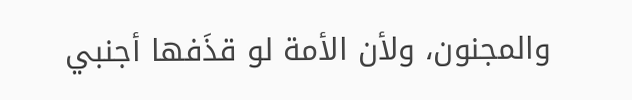والمجنون، ولأن الأمة لو قذَفها أجنبي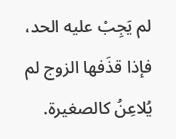لم يَجِبْ عليه الحد، فإذا قذَفها الزوج لم يُلاعِنُ كالصغيرة.